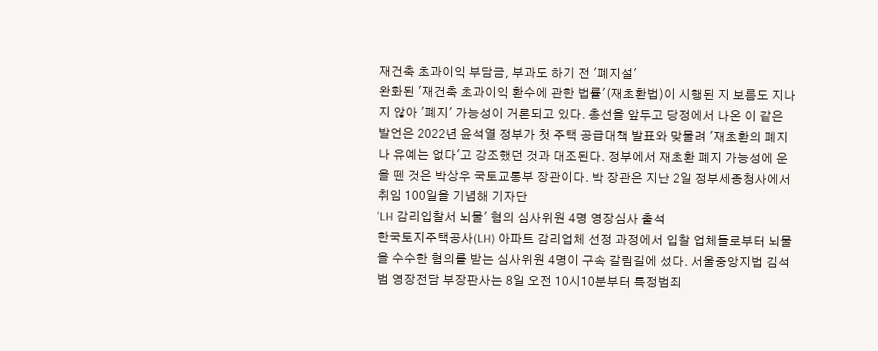재건축 초과이익 부담금, 부과도 하기 전 '폐지설'
완화된 '재건축 초과이익 환수에 관한 법률'(재초환법)이 시행된 지 보름도 지나지 않아 '폐지' 가능성이 거론되고 있다. 총선을 앞두고 당정에서 나온 이 같은 발언은 2022년 윤석열 정부가 첫 주택 공급대책 발표와 맞물려 '재초환의 폐지나 유예는 없다'고 강조했던 것과 대조된다. 정부에서 재초환 폐지 가능성에 운을 뗀 것은 박상우 국토교통부 장관이다. 박 장관은 지난 2일 정부세종청사에서 취임 100일을 기념해 기자단
'LH 감리입찰서 뇌물' 혐의 심사위원 4명 영장심사 출석
한국토지주택공사(LH) 아파트 감리업체 선정 과정에서 입찰 업체들로부터 뇌물을 수수한 혐의를 받는 심사위원 4명이 구속 갈림길에 섰다. 서울중앙지법 김석범 영장전담 부장판사는 8일 오전 10시10분부터 특정범죄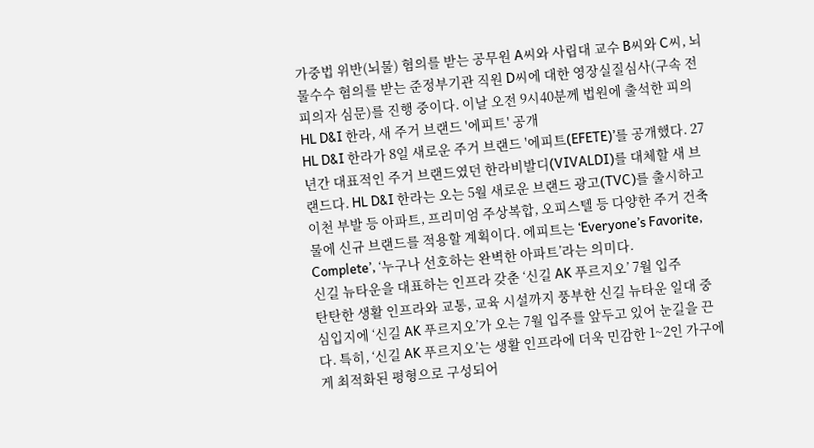가중법 위반(뇌물) 혐의를 받는 공무원 A씨와 사립대 교수 B씨와 C씨, 뇌물수수 혐의를 받는 준정부기관 직원 D씨에 대한 영장실질심사(구속 전 피의자 심문)를 진행 중이다. 이날 오전 9시40분께 법원에 출석한 피의
HL D&I 한라, 새 주거 브랜드 '에피트' 공개
HL D&I 한라가 8일 새로운 주거 브랜드 '에피트(EFETE)’를 공개했다. 27년간 대표적인 주거 브랜드였던 한라비발디(VIVALDI)를 대체할 새 브랜드다. HL D&I 한라는 오는 5월 새로운 브랜드 광고(TVC)를 출시하고 이천 부발 등 아파트, 프리미엄 주상복합, 오피스텔 등 다양한 주거 건축물에 신규 브랜드를 적용할 계획이다. 에피트는 ‘Everyone’s Favorite, Complete’, ‘누구나 선호하는 완벽한 아파트’라는 의미다.
신길 뉴타운을 대표하는 인프라 갖춘 ‘신길 AK 푸르지오’ 7월 입주
탄탄한 생활 인프라와 교통, 교육 시설까지 풍부한 신길 뉴타운 일대 중심입지에 ‘신길 AK 푸르지오’가 오는 7월 입주를 앞두고 있어 눈길을 끈다. 특히, ‘신길 AK 푸르지오’는 생활 인프라에 더욱 민감한 1~2인 가구에게 최적화된 평형으로 구성되어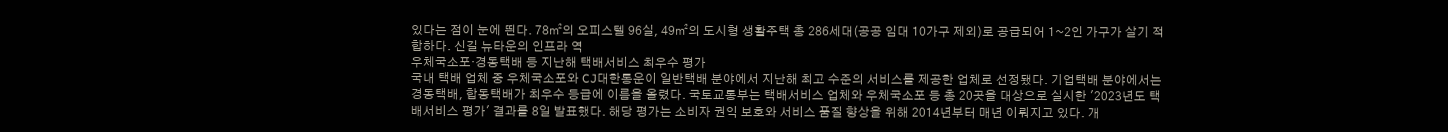있다는 점이 눈에 띈다. 78㎡의 오피스텔 96실, 49㎡의 도시형 생활주택 총 286세대(공공 임대 10가구 제외)로 공급되어 1~2인 가구가 살기 적합하다. 신길 뉴타운의 인프라 역
우체국소포·경동택배 등 지난해 택배서비스 최우수 평가
국내 택배 업체 중 우체국소포와 CJ대한통운이 일반택배 분야에서 지난해 최고 수준의 서비스를 제공한 업체로 선정됐다. 기업택배 분야에서는 경동택배, 합동택배가 최우수 등급에 이름을 올렸다. 국토교통부는 택배서비스 업체와 우체국소포 등 총 20곳을 대상으로 실시한 '2023년도 택배서비스 평가' 결과를 8일 발표했다. 해당 평가는 소비자 권익 보호와 서비스 품질 향상을 위해 2014년부터 매년 이뤄지고 있다. 개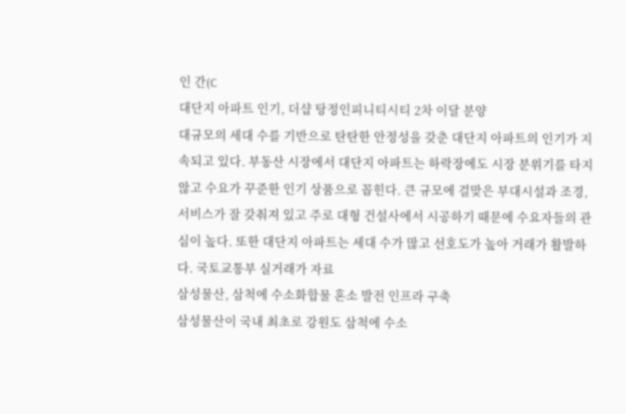인 간(C
대단지 아파트 인기, 더샵 탕정인피니티시티 2차 이달 분양
대규모의 세대 수를 기반으로 탄탄한 안정성을 갖춘 대단지 아파트의 인기가 지속되고 있다. 부동산 시장에서 대단지 아파트는 하락장에도 시장 분위기를 타지 않고 수요가 꾸준한 인기 상품으로 꼽힌다. 큰 규모에 걸맞은 부대시설과 조경, 서비스가 잘 갖춰져 있고 주로 대형 건설사에서 시공하기 때문에 수요자들의 관심이 높다. 또한 대단지 아파트는 세대 수가 많고 선호도가 높아 거래가 활발하다. 국토교통부 실거래가 자료
삼성물산, 삼척에 수소화합물 혼소 발전 인프라 구축
삼성물산이 국내 최초로 강원도 삼척에 수소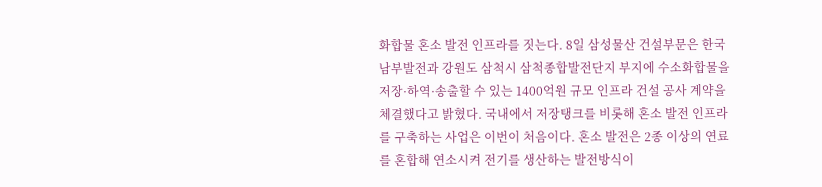화합물 혼소 발전 인프라를 짓는다. 8일 삼성물산 건설부문은 한국남부발전과 강원도 삼척시 삼척종합발전단지 부지에 수소화합물을 저장·하역·송출할 수 있는 1400억원 규모 인프라 건설 공사 계약을 체결했다고 밝혔다. 국내에서 저장탱크를 비롯해 혼소 발전 인프라를 구축하는 사업은 이번이 처음이다. 혼소 발전은 2종 이상의 연료를 혼합해 연소시켜 전기를 생산하는 발전방식이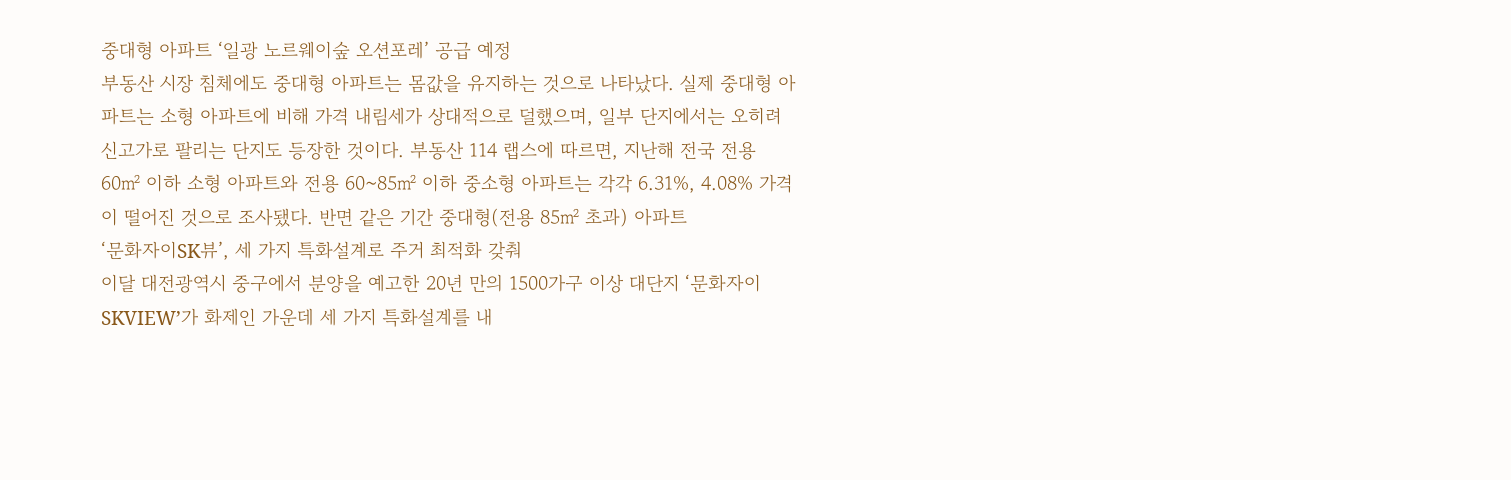중대형 아파트 ‘일광 노르웨이숲 오션포레’ 공급 예정
부동산 시장 침체에도 중대형 아파트는 몸값을 유지하는 것으로 나타났다. 실제 중대형 아파트는 소형 아파트에 비해 가격 내림세가 상대적으로 덜했으며, 일부 단지에서는 오히려 신고가로 팔리는 단지도 등장한 것이다. 부동산 114 랩스에 따르면, 지난해 전국 전용 60㎡ 이하 소형 아파트와 전용 60~85㎡ 이하 중소형 아파트는 각각 6.31%, 4.08% 가격이 떨어진 것으로 조사됐다. 반면 같은 기간 중대형(전용 85㎡ 초과) 아파트
‘문화자이SK뷰’, 세 가지 특화설계로 주거 최적화 갖춰
이달 대전광역시 중구에서 분양을 예고한 20년 만의 1500가구 이상 대단지 ‘문화자이SKVIEW’가 화제인 가운데 세 가지 특화설계를 내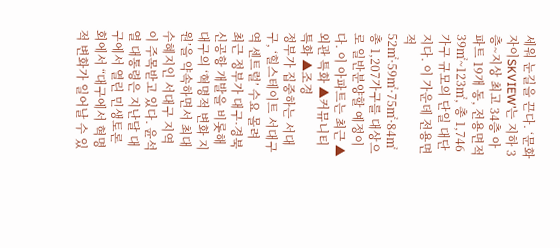세워 눈길을 끈다. ‘문화자이SKVIEW’는 지하 3층~지상 최고 34층 아파트 19개 동, 전용면적 39㎡~123㎡, 총 1,746가구 규모의 단일 대단지다. 이 가운데 전용면적 52㎡·59㎡·75㎡·84㎡ 총 1,207가구를 대상으로 일반분양할 예정이다. 이 아파트는 최근 ▲외관 특화 ▲커뮤니티 특화 ▲조경
정부가 집중하는 서대구, ‘힐스테이트 서대구역 센트럴’ 수요 몰려
최근 정부가 대구·경북신공항 개발을 비롯해 대구의 ‘혁명적 변화 지원’을 약속하면서 최대 수혜지인 서대구 지역이 주목받고 있다. 윤석열 대통령은 지난달 대구에서 열린 민생토론회에서 “대구에서 혁명적 변화가 일어날 수 있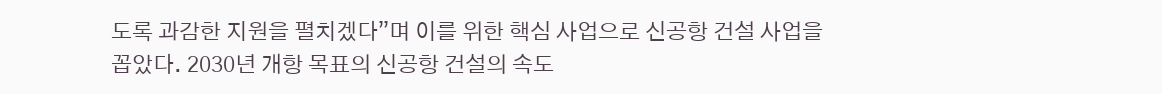도록 과감한 지원을 펼치겠다”며 이를 위한 핵심 사업으로 신공항 건설 사업을 꼽았다. 2030년 개항 목표의 신공항 건설의 속도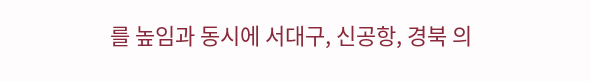를 높임과 동시에 서대구, 신공항, 경북 의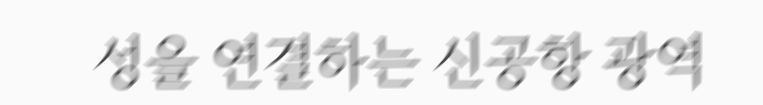성을 연결하는 신공항 광역